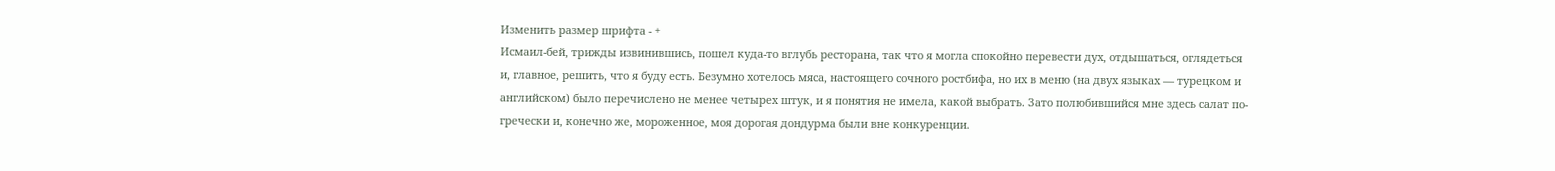Изменить размер шрифта - +
Исмаил-бей, трижды извинившись, пошел куда-то вглубь ресторана, так что я могла спокойно перевести дух, отдышаться, оглядеться и, главное, решить, что я буду есть. Безумно хотелось мяса, настоящего сочного ростбифа, но их в меню (на двух языках — турецком и английском) было перечислено не менее четырех штук, и я понятия не имела, какой выбрать. Зато полюбившийся мне здесь салат по-гречески и, конечно же, мороженное, моя дорогая дондурма были вне конкуренции.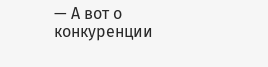— А вот о конкуренции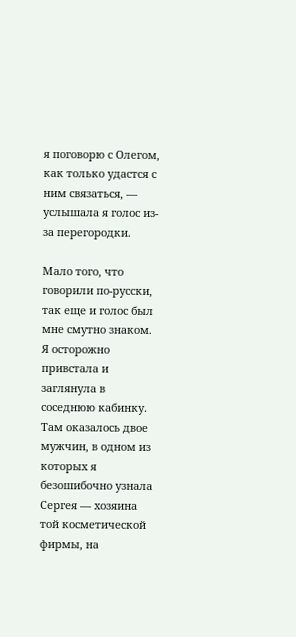я поговорю с Олегом, как только удастся с ним связаться, — услышала я голос из-за перегородки.

Мало того, что говорили по-русски, так еще и голос был мне смутно знаком. Я осторожно привстала и заглянула в соседнюю кабинку. Там оказалось двое мужчин, в одном из которых я безошибочно узнала Сергея — хозяина той косметической фирмы, на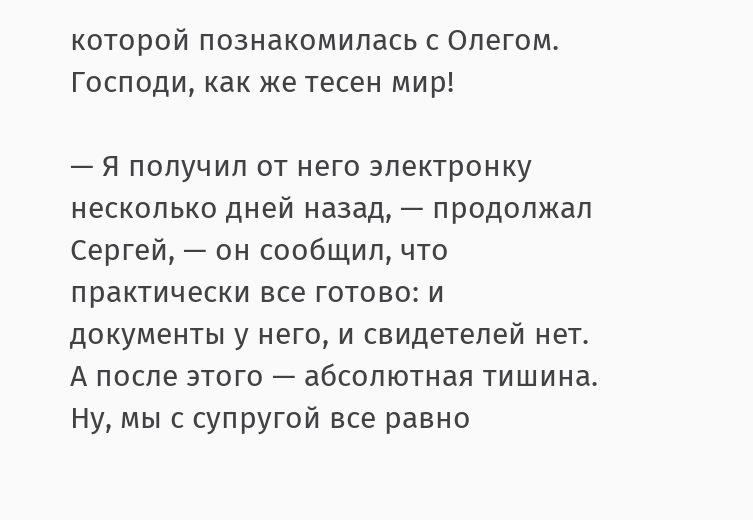которой познакомилась с Олегом. Господи, как же тесен мир!

— Я получил от него электронку несколько дней назад, — продолжал Сергей, — он сообщил, что практически все готово: и документы у него, и свидетелей нет. А после этого — абсолютная тишина. Ну, мы с супругой все равно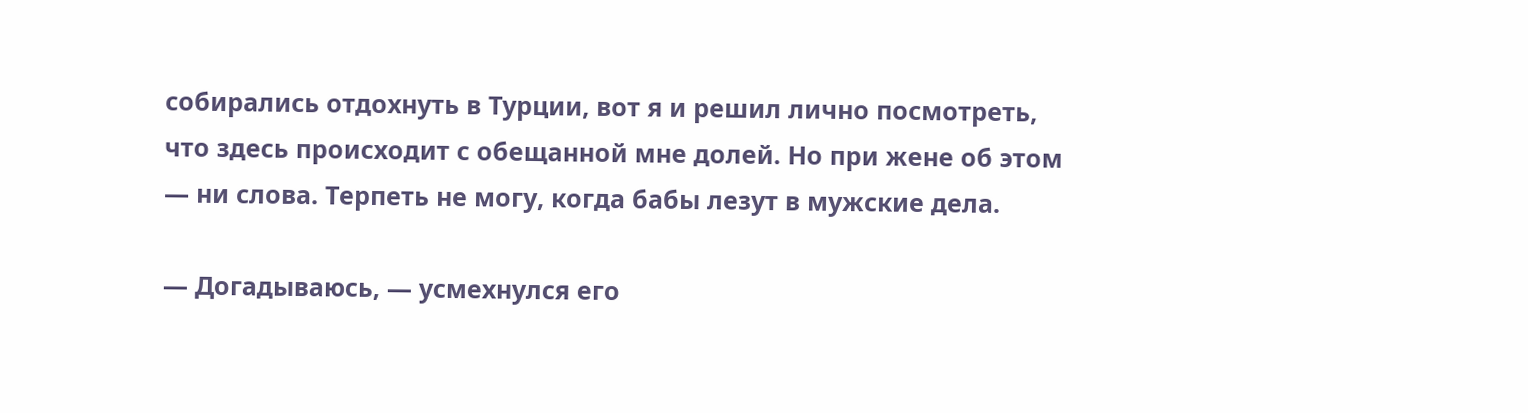собирались отдохнуть в Турции, вот я и решил лично посмотреть, что здесь происходит с обещанной мне долей. Но при жене об этом — ни слова. Терпеть не могу, когда бабы лезут в мужские дела.

— Догадываюсь, — усмехнулся его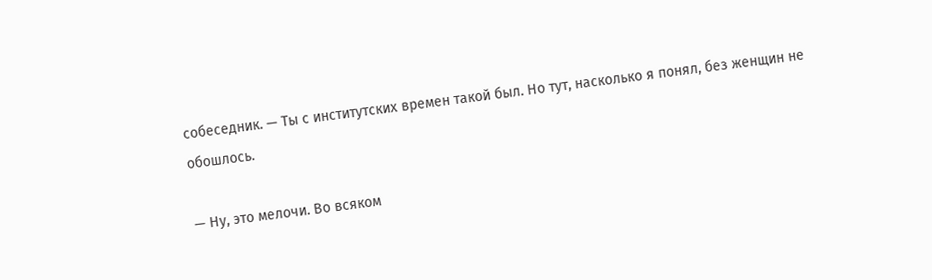собеседник. — Ты с институтских времен такой был. Но тут, насколько я понял, без женщин не обошлось.

— Ну, это мелочи. Во всяком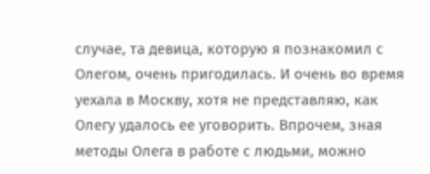случае, та девица, которую я познакомил с Олегом, очень пригодилась. И очень во время уехала в Москву, хотя не представляю, как Олегу удалось ее уговорить. Впрочем, зная методы Олега в работе с людьми, можно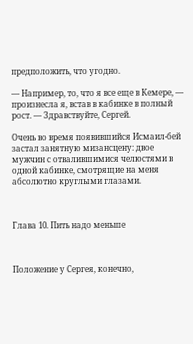предположить, что угодно.

— Например, то, что я все еще в Кемере, — произнесла я, встав в кабинке в полный рост. — Здравствуйте, Сергей.

Очень во время появившийся Исмаил-бей застал занятную мизансцену: двое мужчин с отвалившимися челюстями в одной кабинке, смотрящие на меня абсолютно круглыми глазами.



Глава 10. Пить надо меньше



Положение у Сергея, конечно,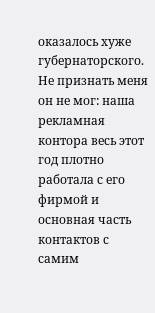оказалось хуже губернаторского. Не признать меня он не мог: наша рекламная контора весь этот год плотно работала с его фирмой и основная часть контактов с самим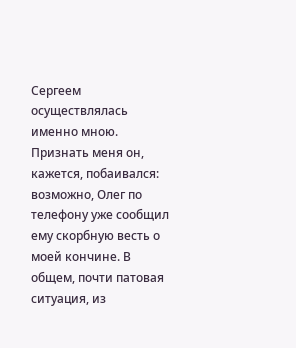Сергеем осуществлялась именно мною. Признать меня он, кажется, побаивался: возможно, Олег по телефону уже сообщил ему скорбную весть о моей кончине. В общем, почти патовая ситуация, из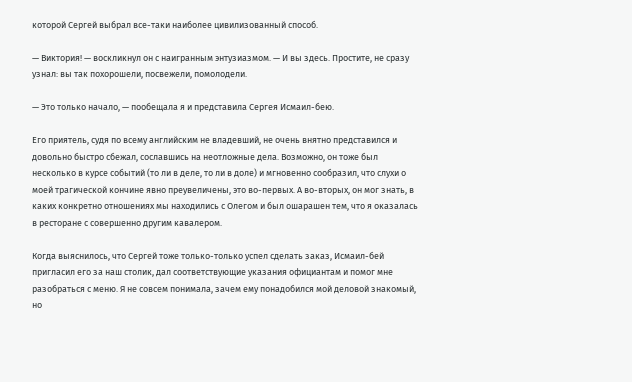которой Сергей выбрал все-таки наиболее цивилизованный способ.

— Виктория! — воскликнул он с наигранным энтузиазмом. — И вы здесь. Простите, не сразу узнал: вы так похорошели, посвежели, помолодели.

— Это только начало, — пообещала я и представила Сергея Исмаил-бею.

Его приятель, судя по всему английским не владевший, не очень внятно представился и довольно быстро сбежал, сославшись на неотложные дела. Возможно, он тоже был несколько в курсе событий (то ли в деле, то ли в доле) и мгновенно сообразил, что слухи о моей трагической кончине явно преувеличены, это во-первых. А во-вторых, он мог знать, в каких конкретно отношениях мы находились с Олегом и был ошарашен тем, что я оказалась в ресторане с совершенно другим кавалером.

Когда выяснилось, что Сергей тоже только-только успел сделать заказ, Исмаил-бей пригласил его за наш столик, дал соответствующие указания официантам и помог мне разобраться с меню. Я не совсем понимала, зачем ему понадобился мой деловой знакомый, но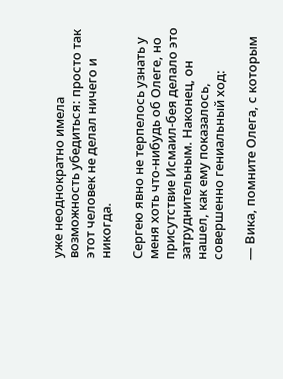уже неоднократно имела возможность убедиться: просто так этот человек не делал ничего и никогда.

Сергею явно не терпелось узнать у меня хоть что-нибудь об Олеге, но присутствие Исмаил-бея делало это затруднительным. Наконец, он нашел, как ему показалось, совершенно гениальный ход:

— Вика, помните Олега, с которым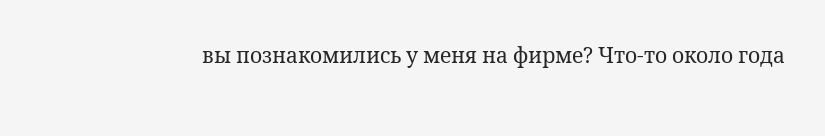вы познакомились у меня на фирме? Что-то около года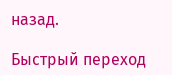назад.

Быстрый переход